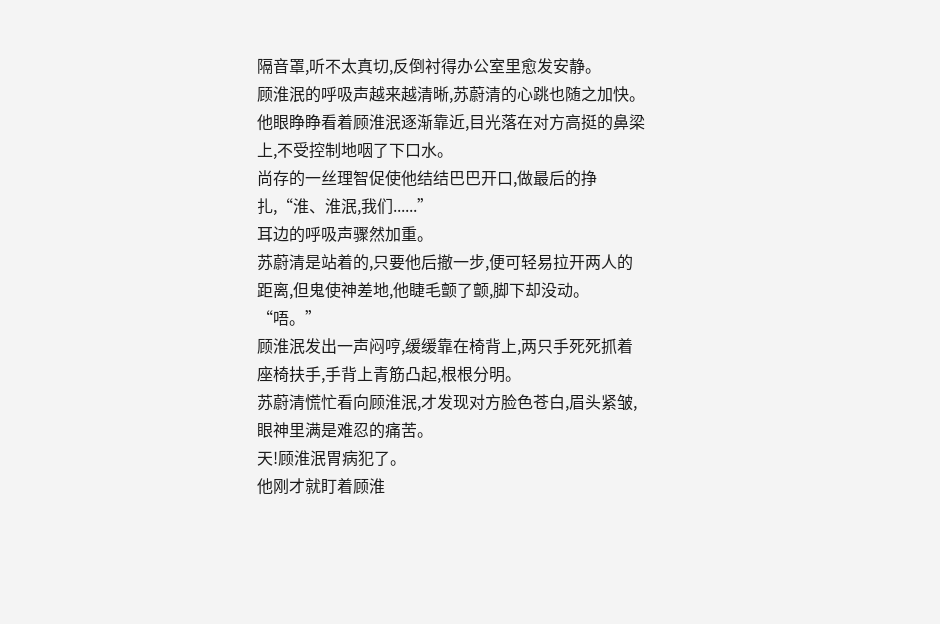隔音罩,听不太真切,反倒衬得办公室里愈发安静。
顾淮泯的呼吸声越来越清晰,苏蔚清的心跳也随之加快。
他眼睁睁看着顾淮泯逐渐靠近,目光落在对方高挺的鼻梁上,不受控制地咽了下口水。
尚存的一丝理智促使他结结巴巴开口,做最后的挣扎,“淮、淮泯,我们......”
耳边的呼吸声骤然加重。
苏蔚清是站着的,只要他后撤一步,便可轻易拉开两人的距离,但鬼使神差地,他睫毛颤了颤,脚下却没动。
“唔。”
顾淮泯发出一声闷哼,缓缓靠在椅背上,两只手死死抓着座椅扶手,手背上青筋凸起,根根分明。
苏蔚清慌忙看向顾淮泯,才发现对方脸色苍白,眉头紧皱,眼神里满是难忍的痛苦。
天!顾淮泯胃病犯了。
他刚才就盯着顾淮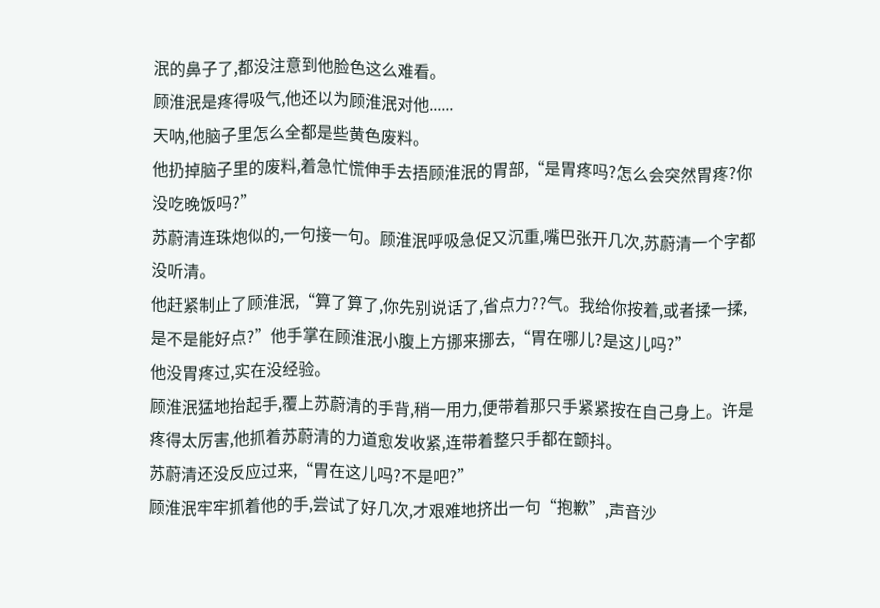泯的鼻子了,都没注意到他脸色这么难看。
顾淮泯是疼得吸气,他还以为顾淮泯对他......
天呐,他脑子里怎么全都是些黄色废料。
他扔掉脑子里的废料,着急忙慌伸手去捂顾淮泯的胃部,“是胃疼吗?怎么会突然胃疼?你没吃晚饭吗?”
苏蔚清连珠炮似的,一句接一句。顾淮泯呼吸急促又沉重,嘴巴张开几次,苏蔚清一个字都没听清。
他赶紧制止了顾淮泯,“算了算了,你先别说话了,省点力??气。我给你按着,或者揉一揉,是不是能好点?”他手掌在顾淮泯小腹上方挪来挪去,“胃在哪儿?是这儿吗?”
他没胃疼过,实在没经验。
顾淮泯猛地抬起手,覆上苏蔚清的手背,稍一用力,便带着那只手紧紧按在自己身上。许是疼得太厉害,他抓着苏蔚清的力道愈发收紧,连带着整只手都在颤抖。
苏蔚清还没反应过来,“胃在这儿吗?不是吧?”
顾淮泯牢牢抓着他的手,尝试了好几次,才艰难地挤出一句“抱歉”,声音沙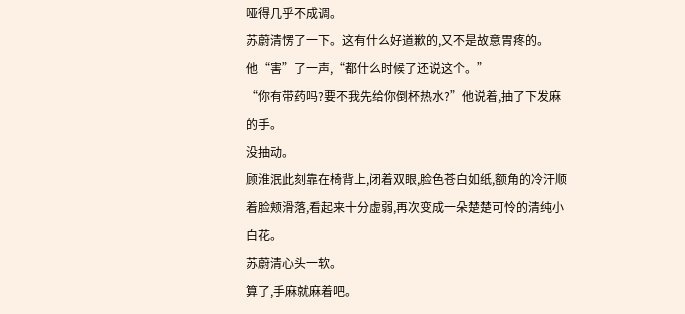哑得几乎不成调。
苏蔚清愣了一下。这有什么好道歉的,又不是故意胃疼的。
他“害”了一声,“都什么时候了还说这个。”
“你有带药吗?要不我先给你倒杯热水?”他说着,抽了下发麻的手。
没抽动。
顾淮泯此刻靠在椅背上,闭着双眼,脸色苍白如纸,额角的冷汗顺着脸颊滑落,看起来十分虚弱,再次变成一朵楚楚可怜的清纯小白花。
苏蔚清心头一软。
算了,手麻就麻着吧。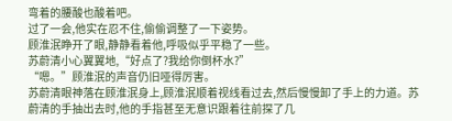弯着的腰酸也酸着吧。
过了一会,他实在忍不住,偷偷调整了一下姿势。
顾淮泯睁开了眼,静静看着他,呼吸似乎平稳了一些。
苏蔚清小心翼翼地,“好点了?我给你倒杯水?”
“嗯。”顾淮泯的声音仍旧哑得厉害。
苏蔚清眼神落在顾淮泯身上,顾淮泯顺着视线看过去,然后慢慢卸了手上的力道。苏蔚清的手抽出去时,他的手指甚至无意识跟着往前探了几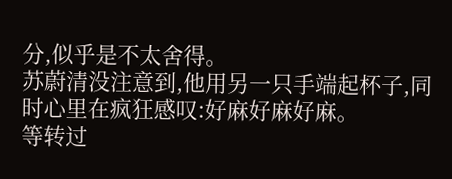分,似乎是不太舍得。
苏蔚清没注意到,他用另一只手端起杯子,同时心里在疯狂感叹:好麻好麻好麻。
等转过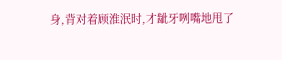身,背对着顾淮泯时,才龇牙咧嘴地甩了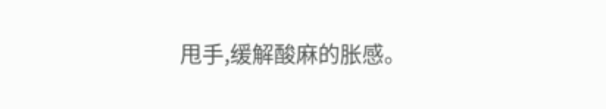甩手,缓解酸麻的胀感。